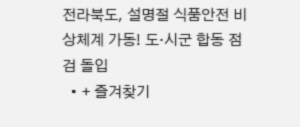전라북도, 설명절 식품안전 비상체계 가동! 도·시군 합동 점검 돌입
  • + 즐겨찾기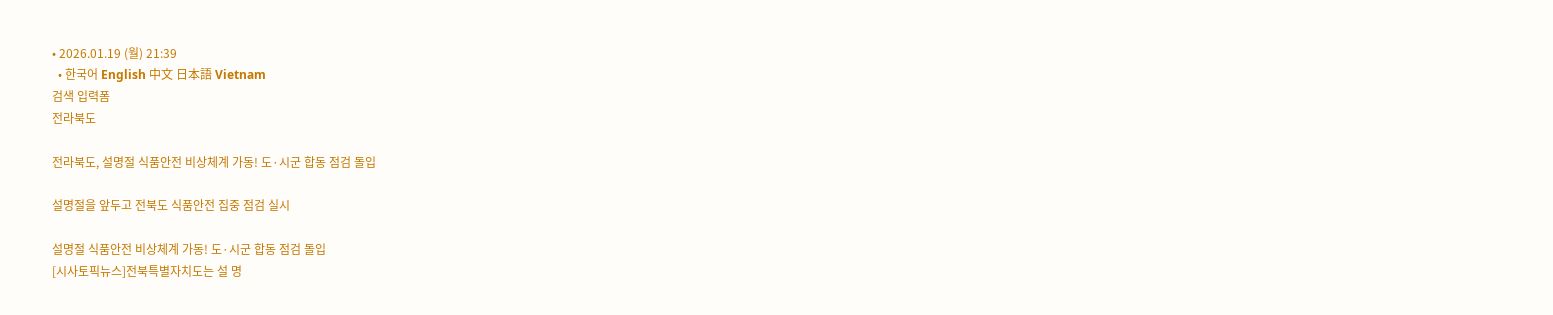• 2026.01.19 (월) 21:39
  • 한국어 English 中文 日本語 Vietnam
검색 입력폼
전라북도

전라북도, 설명절 식품안전 비상체계 가동! 도·시군 합동 점검 돌입

설명절을 앞두고 전북도 식품안전 집중 점검 실시

설명절 식품안전 비상체계 가동! 도·시군 합동 점검 돌입
[시사토픽뉴스]전북특별자치도는 설 명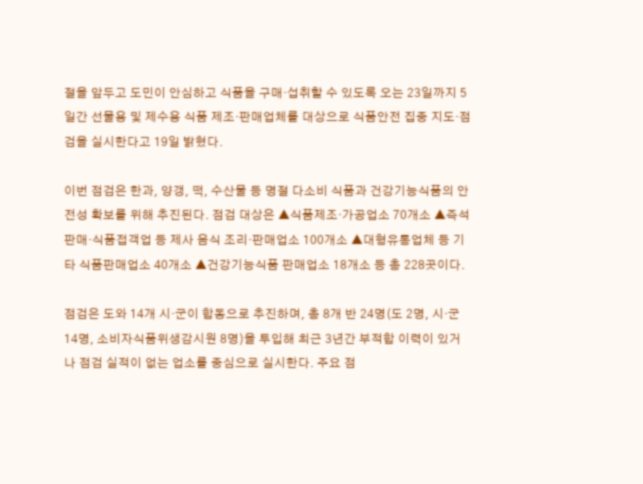절을 앞두고 도민이 안심하고 식품을 구매·섭취할 수 있도록 오는 23일까지 5일간 선물용 및 제수용 식품 제조·판매업체를 대상으로 식품안전 집중 지도·점검을 실시한다고 19일 밝혔다.

이번 점검은 한과, 양갱, 떡, 수산물 등 명절 다소비 식품과 건강기능식품의 안전성 확보를 위해 추진된다. 점검 대상은 ▲식품제조·가공업소 70개소 ▲즉석판매·식품접객업 등 제사 음식 조리·판매업소 100개소 ▲대형유통업체 등 기타 식품판매업소 40개소 ▲건강기능식품 판매업소 18개소 등 총 228곳이다.

점검은 도와 14개 시·군이 합동으로 추진하며, 총 8개 반 24명(도 2명, 시·군 14명, 소비자식품위생감시원 8명)을 투입해 최근 3년간 부적합 이력이 있거나 점검 실적이 없는 업소를 중심으로 실시한다. 주요 점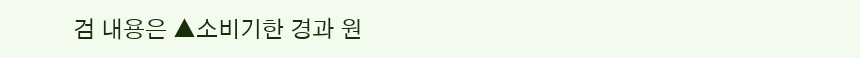검 내용은 ▲소비기한 경과 원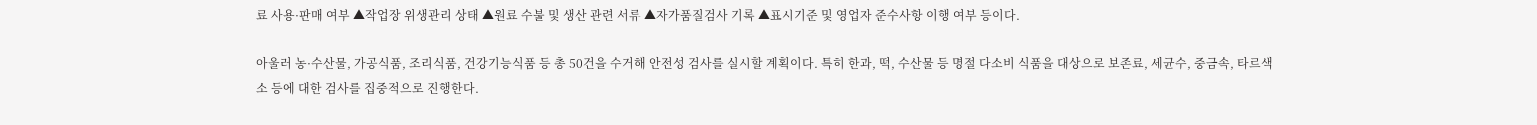료 사용·판매 여부 ▲작업장 위생관리 상태 ▲원료 수불 및 생산 관련 서류 ▲자가품질검사 기록 ▲표시기준 및 영업자 준수사항 이행 여부 등이다.

아울러 농·수산물, 가공식품, 조리식품, 건강기능식품 등 총 50건을 수거해 안전성 검사를 실시할 계획이다. 특히 한과, 떡, 수산물 등 명절 다소비 식품을 대상으로 보존료, 세균수, 중금속, 타르색소 등에 대한 검사를 집중적으로 진행한다.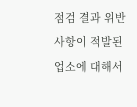점검 결과 위반 사항이 적발된 업소에 대해서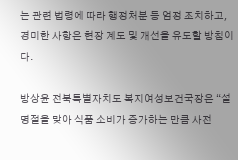는 관련 법령에 따라 행정처분 등 엄정 조치하고, 경미한 사항은 현장 계도 및 개선을 유도할 방침이다.

방상윤 전북특별자치도 복지여성보건국장은 “설 명절을 맞아 식품 소비가 증가하는 만큼 사전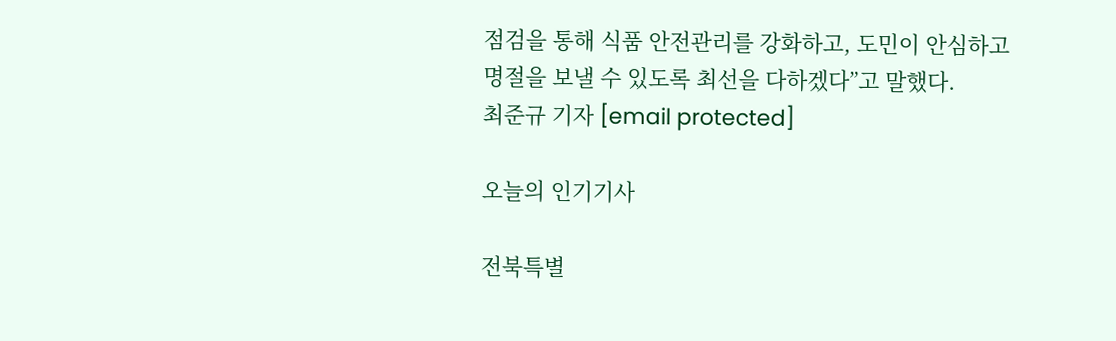점검을 통해 식품 안전관리를 강화하고, 도민이 안심하고 명절을 보낼 수 있도록 최선을 다하겠다”고 말했다.
최준규 기자 [email protected]

오늘의 인기기사

전북특별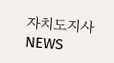자치도지사 NEWS